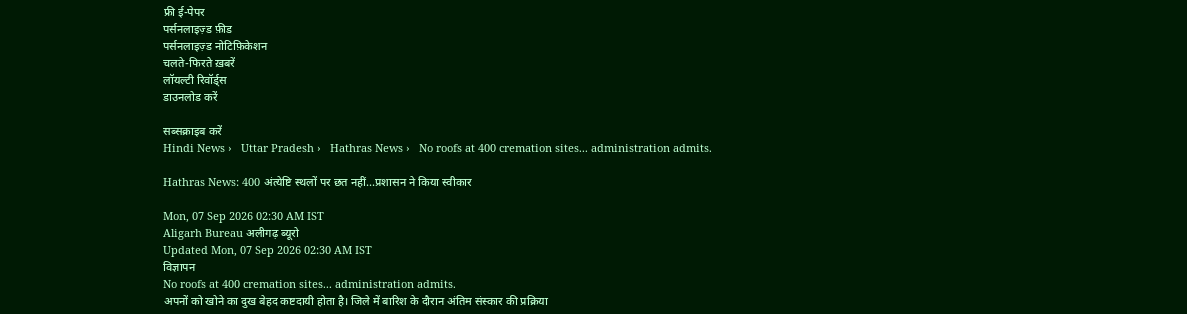फ्री ई-पेपर
पर्सनलाइज़्ड फ़ीड
पर्सनलाइज़्ड नोटिफ़िकेशन
चलते-फिरते ख़बरें
लॉयल्टी रिवॉर्ड्स
डाउनलोड करें

सब्सक्राइब करें
Hindi News ›   Uttar Pradesh ›   Hathras News ›   No roofs at 400 cremation sites... administration admits.

Hathras News: 400 अंत्येष्टि स्थलों पर छत नहीं...प्रशासन ने किया स्वीकार

Mon, 07 Sep 2026 02:30 AM IST
Aligarh Bureau अलीगढ़ ब्यूरो
Updated Mon, 07 Sep 2026 02:30 AM IST
विज्ञापन
No roofs at 400 cremation sites... administration admits.
अपनों को खोने का दुख बेहद कष्टदायी होता है। जिले में बारिश के दौरान अंतिम संस्कार की प्रक्रिया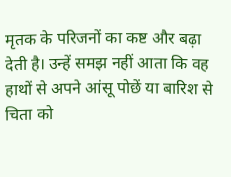मृतक के परिजनों का कष्ट और बढ़ा देती है। उन्हें समझ नहीं आता कि वह हाथों से अपने आंसू पोछें या बारिश से चिता को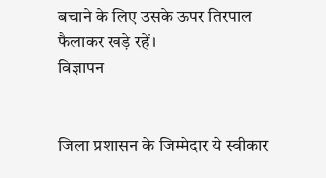बचाने के लिए उसके ऊपर तिरपाल फैलाकर खड़े रहें।
विज्ञापन


जिला प्रशासन के जिम्मेदार ये स्वीकार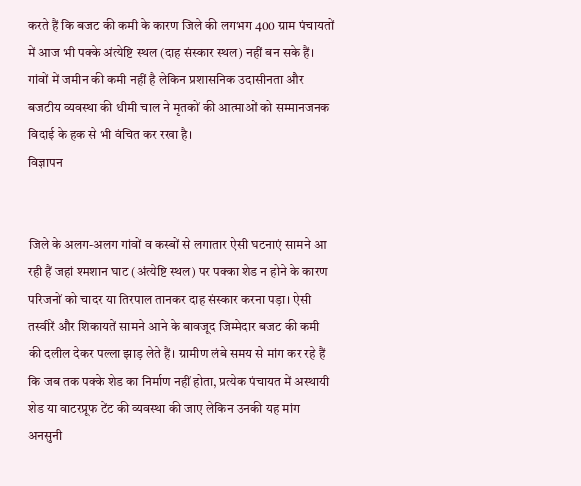करते हैं कि बजट की कमी के कारण जिले की लगभग 400 ग्राम पंचायतों में आज भी पक्के अंत्येष्टि स्थल (दाह संस्कार स्थल) नहीं बन सके हैं। गांवों में जमीन की कमी नहीं है लेकिन प्रशासनिक उदासीनता और बजटीय व्यवस्था की धीमी चाल ने मृतकों की आत्माओं को सम्मानजनक विदाई के हक से भी वंचित कर रखा है।
विज्ञापन


जिले के अलग-अलग गांवों व कस्बों से लगातार ऐसी घटनाएं सामने आ रही हैं जहां श्मशान घाट (अंत्येष्टि स्थल) पर पक्का शेड न होने के कारण परिजनों को चादर या तिरपाल तानकर दाह संस्कार करना पड़ा। ऐसी तस्वीरें और शिकायतें सामने आने के बावजूद जिम्मेदार बजट की कमी की दलील देकर पल्ला झाड़ लेते हैं। ग्रामीण लंबे समय से मांग कर रहे हैं कि जब तक पक्के शेड का निर्माण नहीं होता, प्रत्येक पंचायत में अस्थायी शेड या वाटरप्रूफ टेंट की व्यवस्था की जाए लेकिन उनकी यह मांग अनसुनी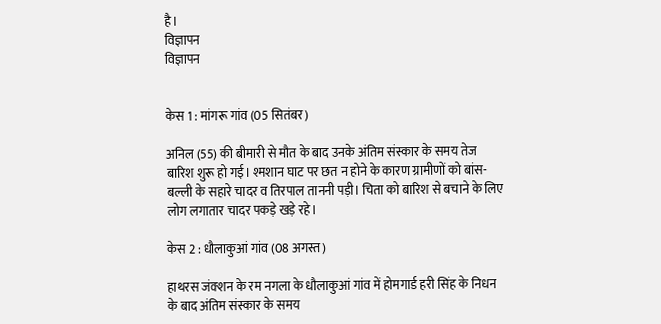है।
विज्ञापन
विज्ञापन


केस 1 : मांगरू गांव (05 सितंबर)

अनिल (55) की बीमारी से मौत के बाद उनके अंतिम संस्कार के समय तेज बारिश शुरू हो गई। श्मशान घाट पर छत न होने के कारण ग्रामीणों को बांस-बल्ली के सहारे चादर व तिरपाल ताननी पड़ी। चिता को बारिश से बचाने के लिए लोग लगातार चादर पकड़े खड़े रहे।

केस 2 : धौलाकुआं गांव (08 अगस्त)

हाथरस जंक्शन के रम नगला के धौलाकुआं गांव में होमगार्ड हरी सिंह के निधन के बाद अंतिम संस्कार के समय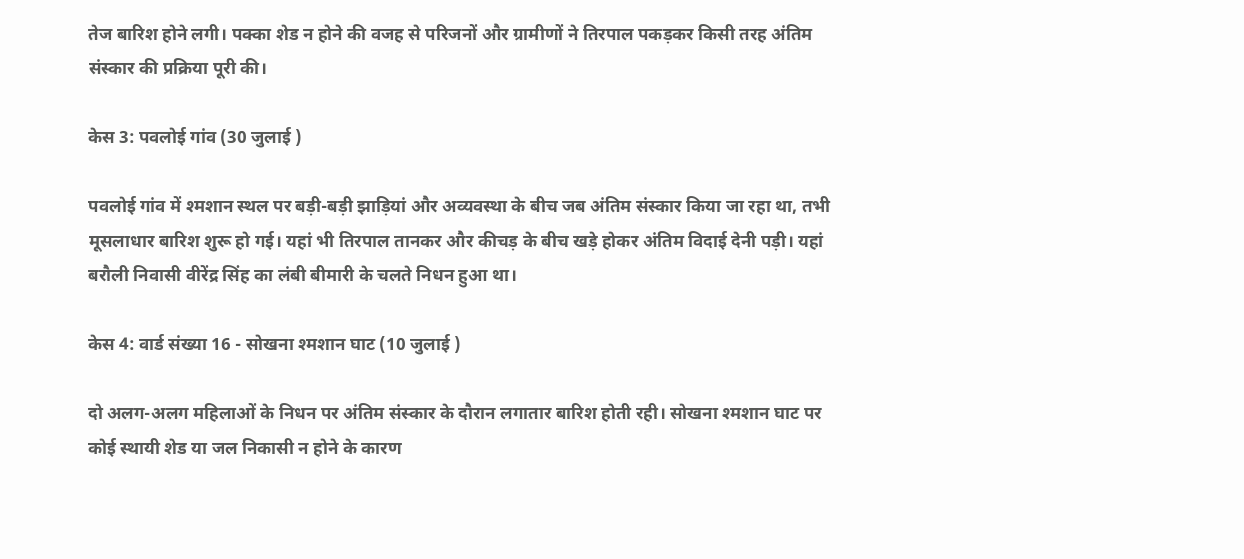तेज बारिश होने लगी। पक्का शेड न होने की वजह से परिजनों और ग्रामीणों ने तिरपाल पकड़कर किसी तरह अंतिम संस्कार की प्रक्रिया पूरी की।

केस 3: पवलोई गांव (30 जुलाई )

पवलोई गांव में श्मशान स्थल पर बड़ी-बड़ी झाड़ियां और अव्यवस्था के बीच जब अंतिम संस्कार किया जा रहा था, तभी मूसलाधार बारिश शुरू हो गई। यहां भी तिरपाल तानकर और कीचड़ के बीच खड़े होकर अंतिम विदाई देनी पड़ी। यहां बरौली निवासी वीरेंद्र सिंह का लंबी बीमारी के चलते निधन हुआ था।

केस 4: वार्ड संख्या 16 - सोखना श्मशान घाट (10 जुलाई )

दो अलग-अलग महिलाओं के निधन पर अंतिम संस्कार के दौरान लगातार बारिश होती रही। सोखना श्मशान घाट पर कोई स्थायी शेड या जल निकासी न होने के कारण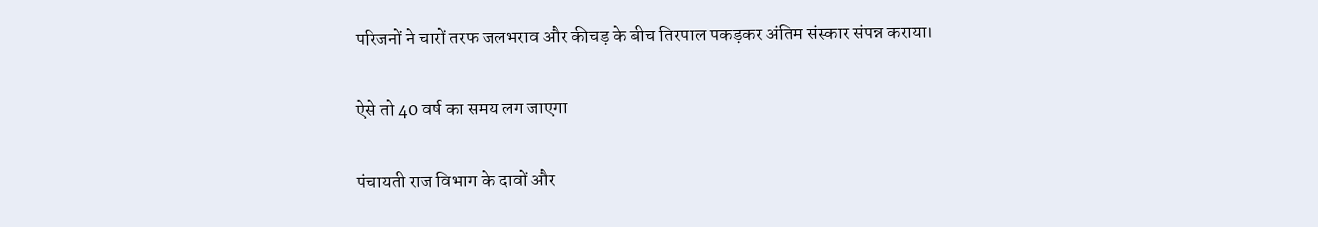परिजनों ने चारों तरफ जलभराव और कीचड़ के बीच तिरपाल पकड़कर अंतिम संस्कार संपन्न कराया।

ऐसे तो 40 वर्ष का समय लग जाएगा

पंचायती राज विभाग के दावों और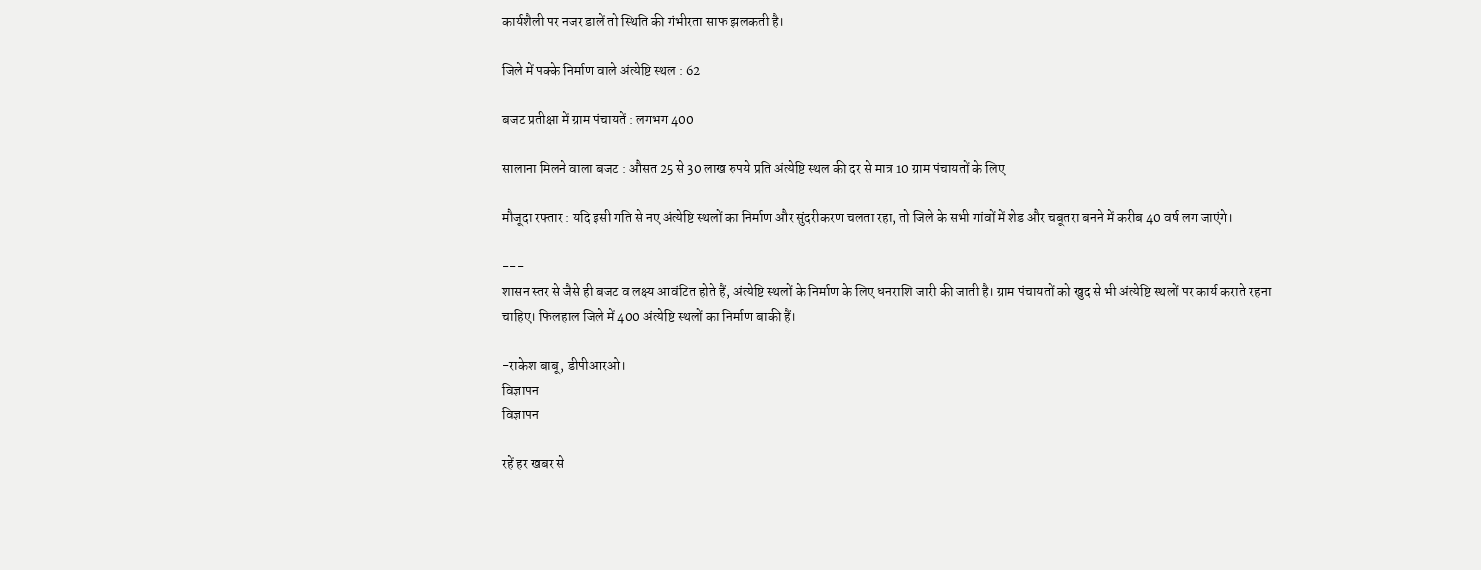कार्यशैली पर नजर डालें तो स्थिति की गंभीरता साफ झलकती है।

जिले में पक्के निर्माण वाले अंत्येष्टि स्थल : 62

बजट प्रतीक्षा में ग्राम पंचायतें : लगभग 400

सालाना मिलने वाला बजट : औसत 25 से 30 लाख रुपये प्रति अंत्येष्टि स्थल की दर से मात्र 10 ग्राम पंचायतों के लिए

मौजूदा रफ्तार : यदि इसी गति से नए अंत्येष्टि स्थलों का निर्माण और सुंदरीकरण चलता रहा, तो जिले के सभी गांवों में शेड और चबूतरा बनने में करीब 40 वर्ष लग जाएंगे।

---
शासन स्तर से जैसे ही बजट व लक्ष्य आवंटित होते हैं, अंत्येष्टि स्थलों के निर्माण के लिए धनराशि जारी की जाती है। ग्राम पंचायतों को खुद से भी अंत्येष्टि स्थलों पर कार्य कराते रहना चाहिए। फिलहाल जिले में 400 अंत्येष्टि स्थलों का निर्माण बाकी हैं।

-राकेश बाबू, डीपीआरओ।
विज्ञापन
विज्ञापन

रहें हर खबर से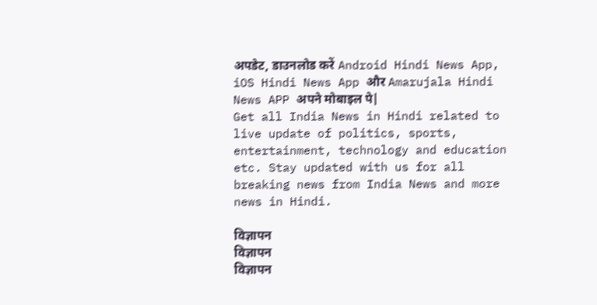अपडेट, डाउनलोड करें Android Hindi News App, iOS Hindi News App और Amarujala Hindi News APP अपने मोबाइल पे|
Get all India News in Hindi related to live update of politics, sports, entertainment, technology and education etc. Stay updated with us for all breaking news from India News and more news in Hindi.

विज्ञापन
विज्ञापन
विज्ञापन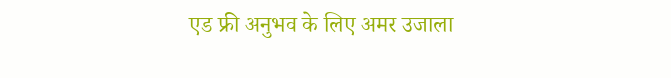एड फ्री अनुभव के लिए अमर उजाला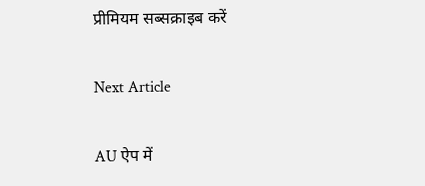प्रीमियम सब्सक्राइब करें

Next Article

AU ऐप में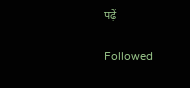पढ़ें

Followed